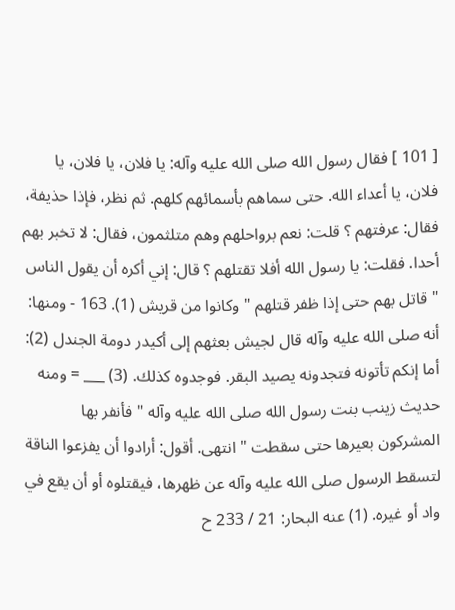[ 101 ] فقال رسول الله صلى الله عليه وآله: يا فلان، يا فلان، يا فلان، يا أعداء الله. حتى سماهم بأسمائهم كلهم. ثم نظر، فإذا حذيفة، فقال: عرفتهم ؟ قلت: نعم برواحلهم وهم متلثمون، فقال: لا تخبر بهم أحدا. فقلت: يا رسول الله أفلا تقتلهم ؟ قال: إني أكره أن يقول الناس " قاتل بهم حتى إذا ظفر قتلهم " وكانوا من قريش (1). 163 - ومنها: أنه صلى الله عليه وآله قال لجيش بعثهم إلى أكيدر دومة الجندل (2): أما إنكم تأتونه فتجدونه يصيد البقر. فوجدوه كذلك. (3) ___ = ومنه حديث زينب بنت رسول الله صلى الله عليه وآله " فأنفر بها المشركون بعيرها حتى سقطت " انتهى. أقول: أرادوا أن يفزعوا الناقة لتسقط الرسول صلى الله عليه وآله عن ظهرها، فيقتلوه أو أن يقع في واد أو غيره. (1) عنه البحار: 21 / 233 ح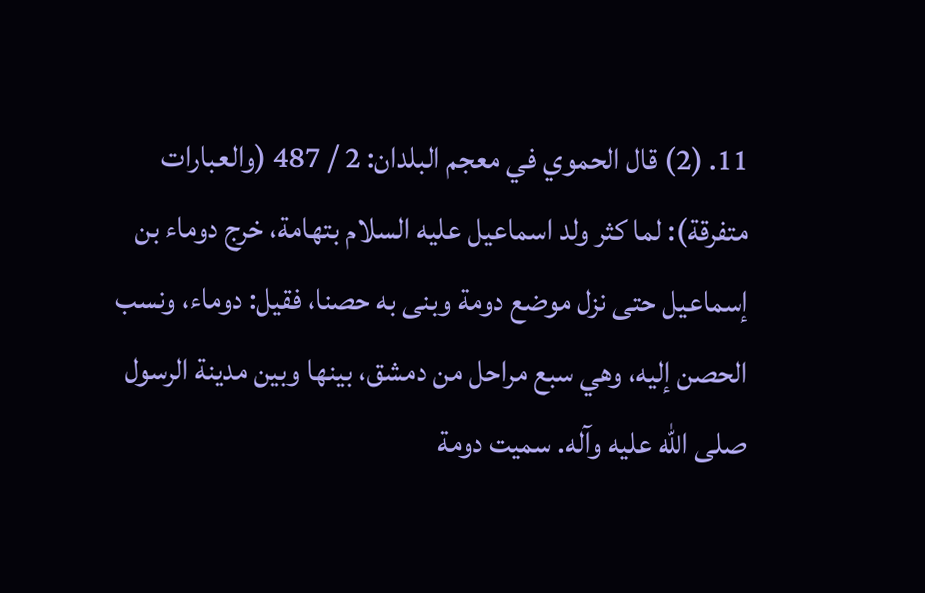11. (2) قال الحموي في معجم البلدان: 2 / 487 (والعبارات متفرقة): لما كثر ولد اسماعيل عليه السلام بتهامة، خرج دوماء بن إسماعيل حتى نزل موضع دومة وبنى به حصنا، فقيل: دوماء، ونسب الحصن إليه، وهي سبع مراحل من دمشق، بينها وبين مدينة الرسول صلى الله عليه وآله. سميت دومة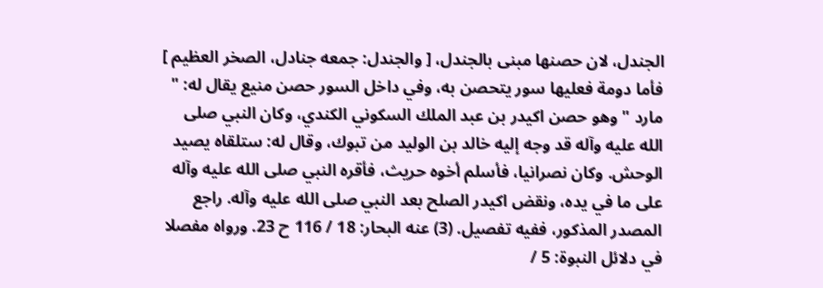الجندل، لان حصنها مبنى بالجندل، [ والجندل: جمعه جنادل، الصخر العظيم ] فأما دومة فعليها سور يتحصن به، وفي داخل السور حصن منيع يقال له: " مارد " وهو حصن اكيدر بن عبد الملك السكوني الكندي، وكان النبي صلى الله عليه وآله قد وجه إليه خالد بن الوليد من تبوك، وقال له: ستلقاه يصيد الوحش. وكان نصرانيا، فأسلم أخوه حريث، فأقره النبي صلى الله عليه وآله على ما في يده، ونقض اكيدر الصلح بعد النبي صلى الله عليه وآله. راجع المصدر المذكور، ففيه تفصيل. (3) عنه البحار: 18 / 116 ح 23. ورواه مفصلا في دلائل النبوة: 5 /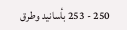250 - 253 بأسانيد وطرق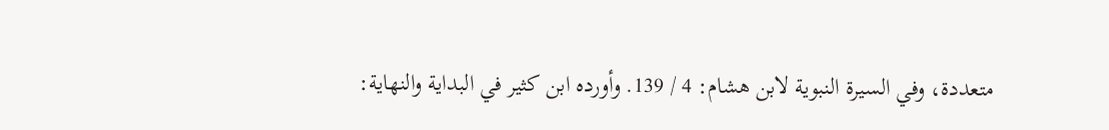متعددة، وفي السيرة النبوية لابن هشام: 4 / 139. وأورده ابن كثير في البداية والنهاية: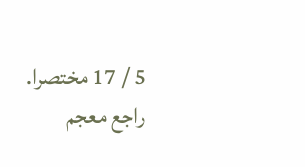5 / 17 مختصرا. راجع معجم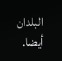البلدان أيضا.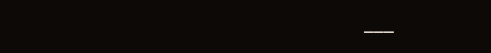___